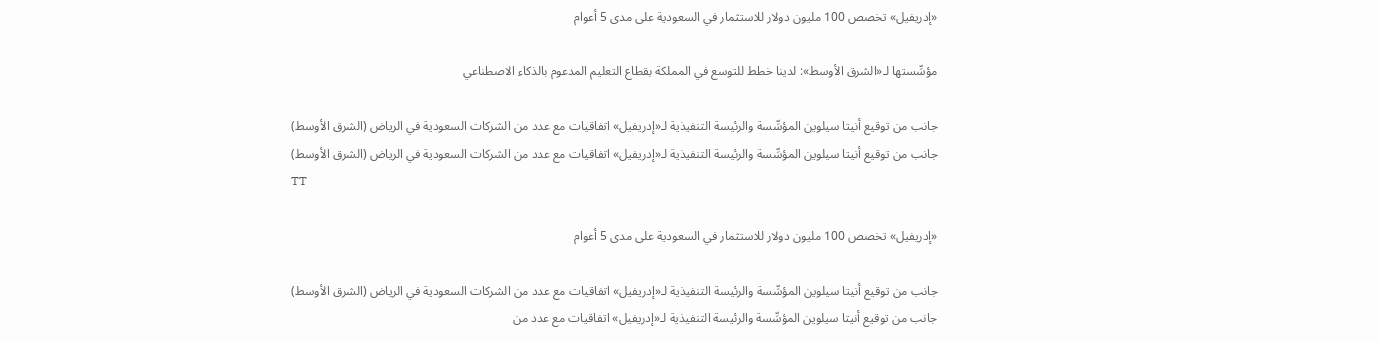«إدريفيل» تخصص 100 مليون دولار للاستثمار في السعودية على مدى 5 أعوام

مؤسِّستها لـ«الشرق الأوسط»: لدينا خطط للتوسع في المملكة بقطاع التعليم المدعوم بالذكاء الاصطناعي

جانب من توقيع أنيتا سيلوين المؤسِّسة والرئيسة التنفيذية لـ«إدريفيل» اتفاقيات مع عدد من الشركات السعودية في الرياض (الشرق الأوسط)
جانب من توقيع أنيتا سيلوين المؤسِّسة والرئيسة التنفيذية لـ«إدريفيل» اتفاقيات مع عدد من الشركات السعودية في الرياض (الشرق الأوسط)
TT

«إدريفيل» تخصص 100 مليون دولار للاستثمار في السعودية على مدى 5 أعوام

جانب من توقيع أنيتا سيلوين المؤسِّسة والرئيسة التنفيذية لـ«إدريفيل» اتفاقيات مع عدد من الشركات السعودية في الرياض (الشرق الأوسط)
جانب من توقيع أنيتا سيلوين المؤسِّسة والرئيسة التنفيذية لـ«إدريفيل» اتفاقيات مع عدد من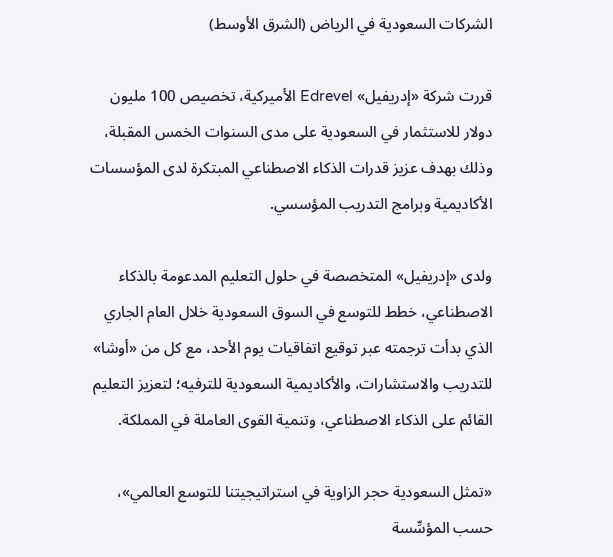الشركات السعودية في الرياض (الشرق الأوسط)

قررت شركة «إدريفيل» Edrevel الأميركية، تخصيص 100 مليون دولار للاستثمار في السعودية على مدى السنوات الخمس المقبلة، وذلك بهدف عزيز قدرات الذكاء الاصطناعي المبتكرة لدى المؤسسات الأكاديمية وبرامج التدريب المؤسسي.

ولدى «إدريفيل» المتخصصة في حلول التعليم المدعومة بالذكاء الاصطناعي، خطط للتوسع في السوق السعودية خلال العام الجاري الذي بدأت ترجمته عبر توقيع اتفاقيات يوم الأحد، مع كل من «أوشا» للتدريب والاستشارات، والأكاديمية السعودية للترفيه؛ لتعزيز التعليم القائم على الذكاء الاصطناعي، وتنمية القوى العاملة في المملكة.

«تمثل السعودية حجر الزاوية في استراتيجيتنا للتوسع العالمي»، حسب المؤسِّسة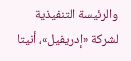والرئيسة التنفيذية لشركة «إدريفيل»، أنيتا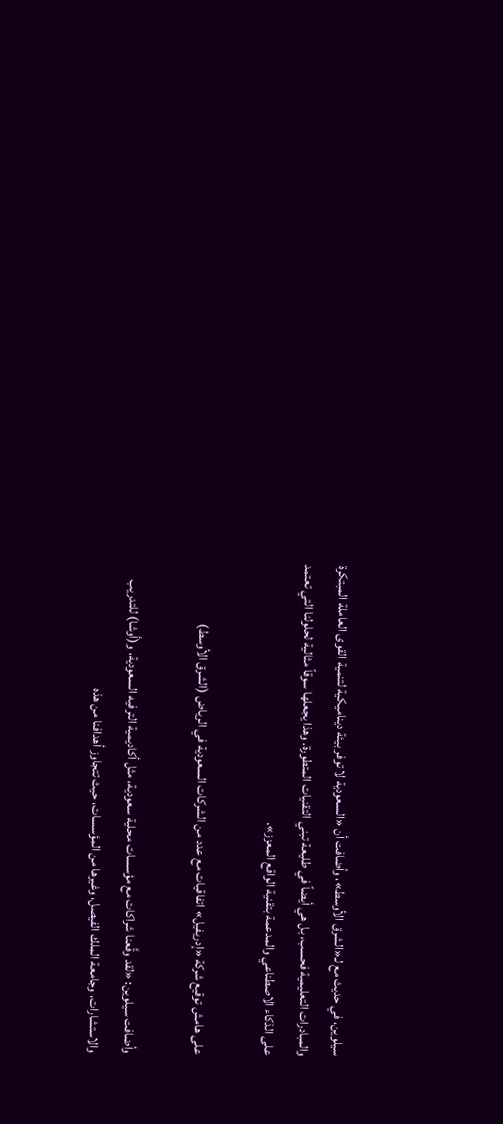سيلوين، في حديث مع لـ«الشرق الأوسط»، وأضافت أن «السعودية لا توفر بيئة ديناميكية لتنمية القوى العاملة المبتكرة والمبادرات التعليمية فحسب، بل هي أيضاً في طليعة تبني التقنيات المتطورة. وهذا يجعلها سوقاً مثالية لحلولنا التي تعتمد على الذكاء الاصطناعي والمدعمة بتقنية الواقع المعزز».

على هامش توقيع شركة «إدريفيل» اتفاقيات مع عدد من الشركات السعودية في الرياض (الشرق الأوسط)

وأضافت سيلوين: «لقد وقَّعنا شراكات مع مؤسسات محلية سعودية، مثل أكاديمية الترفيه السعودية، و(أوشا) للتدريب والاستشارات، وجامعة الملك الفيصل، وغيرها من المؤسسات، حيث تتجاوز أهدافنا من هذه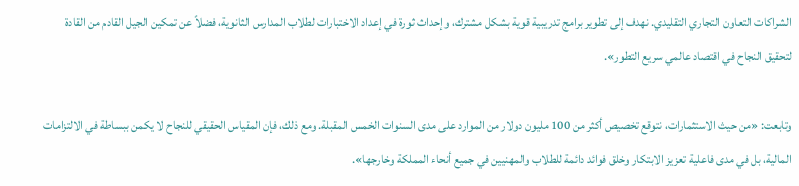الشراكات التعاون التجاري التقليدي. نهدف إلى تطوير برامج تدريبية قوية بشكل مشترك، وإحداث ثورة في إعداد الاختبارات لطلاب المدارس الثانوية، فضلاً عن تمكين الجيل القادم من القادة لتحقيق النجاح في اقتصاد عالمي سريع التطور».

وتابعت: «من حيث الاستثمارات، نتوقع تخصيص أكثر من 100 مليون دولار من الموارد على مدى السنوات الخمس المقبلة. ومع ذلك، فإن المقياس الحقيقي للنجاح لا يكمن ببساطة في الالتزامات المالية، بل في مدى فاعلية تعزيز الابتكار وخلق فوائد دائمة للطلاب والمهنيين في جميع أنحاء المملكة وخارجها».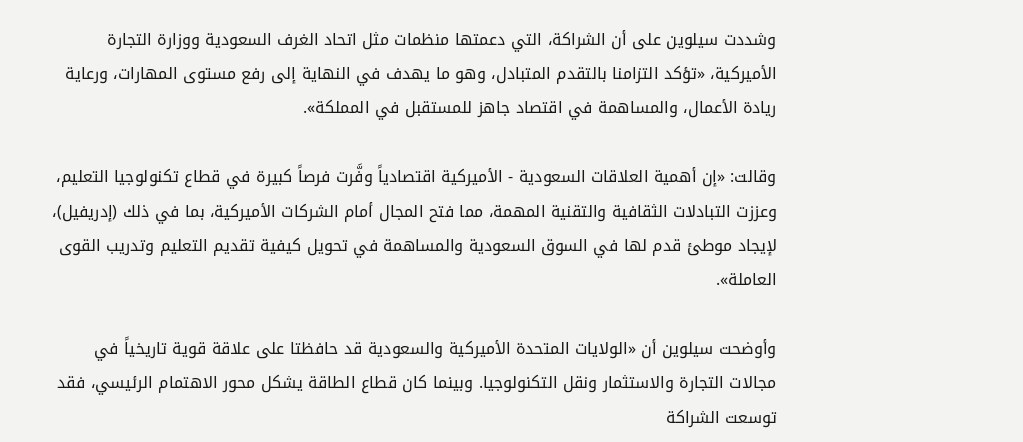وشددت سيلوين على أن الشراكة، التي دعمتها منظمات مثل اتحاد الغرف السعودية ووزارة التجارة الأميركية، «تؤكد التزامنا بالتقدم المتبادل، وهو ما يهدف في النهاية إلى رفع مستوى المهارات، ورعاية ريادة الأعمال، والمساهمة في اقتصاد جاهز للمستقبل في المملكة».

وقالت: «إن أهمية العلاقات السعودية - الأميركية اقتصادياً وفَّرت فرصاً كبيرة في قطاع تكنولوجيا التعليم، وعززت التبادلات الثقافية والتقنية المهمة، مما فتح المجال أمام الشركات الأميركية، بما في ذلك (إدريفيل)، لإيجاد موطئ قدم لها في السوق السعودية والمساهمة في تحويل كيفية تقديم التعليم وتدريب القوى العاملة».

وأوضحت سيلوين أن «الولايات المتحدة الأميركية والسعودية قد حافظتا على علاقة قوية تاريخياً في مجالات التجارة والاستثمار ونقل التكنولوجيا. وبينما كان قطاع الطاقة يشكل محور الاهتمام الرئيسي، فقد توسعت الشراكة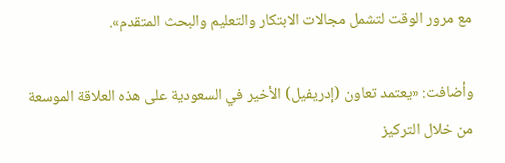مع مرور الوقت لتشمل مجالات الابتكار والتعليم والبحث المتقدم».

وأضافت: «يعتمد تعاون (إدريفيل) الأخير في السعودية على هذه العلاقة الموسعة من خلال التركيز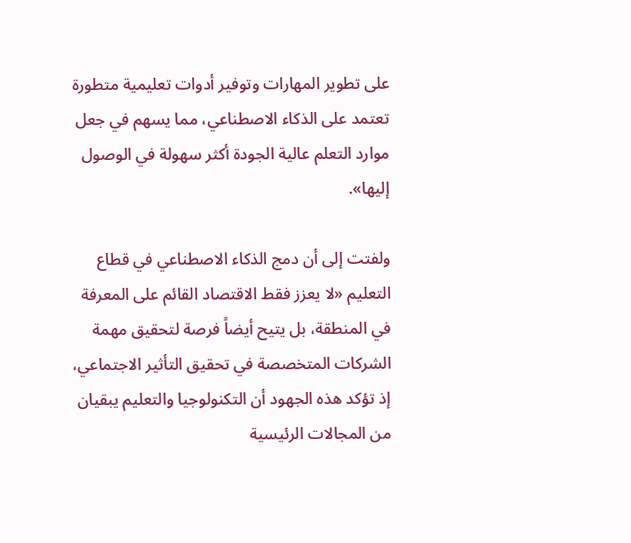على تطوير المهارات وتوفير أدوات تعليمية متطورة تعتمد على الذكاء الاصطناعي، مما يسهم في جعل موارد التعلم عالية الجودة أكثر سهولة في الوصول إليها».

ولفتت إلى أن دمج الذكاء الاصطناعي في قطاع التعليم «لا يعزز فقط الاقتصاد القائم على المعرفة في المنطقة، بل يتيح أيضاً فرصة لتحقيق مهمة الشركات المتخصصة في تحقيق التأثير الاجتماعي، إذ تؤكد هذه الجهود أن التكنولوجيا والتعليم يبقيان من المجالات الرئيسية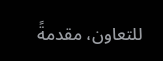للتعاون، مقدمةً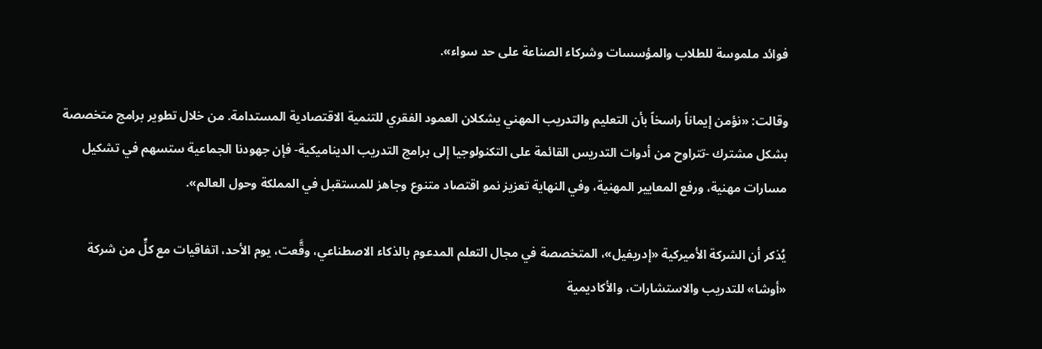فوائد ملموسة للطلاب والمؤسسات وشركاء الصناعة على حد سواء».

وقالت: «نؤمن إيماناً راسخاً بأن التعليم والتدريب المهني يشكلان العمود الفقري للتنمية الاقتصادية المستدامة. من خلال تطوير برامج متخصصة بشكل مشترك -تتراوح من أدوات التدريس القائمة على التكنولوجيا إلى برامج التدريب الديناميكية- فإن جهودنا الجماعية ستسهم في تشكيل مسارات مهنية، ورفع المعايير المهنية، وفي النهاية تعزيز نمو اقتصاد متنوع وجاهز للمستقبل في المملكة وحول العالم».

يُذكر أن الشركة الأميركية «إدريفيل»، المتخصصة في مجال التعلم المدعوم بالذكاء الاصطناعي، وقَّعت، يوم الأحد، اتفاقيات مع كلٍّ من شركة «أوشا» للتدريب والاستشارات، والأكاديمية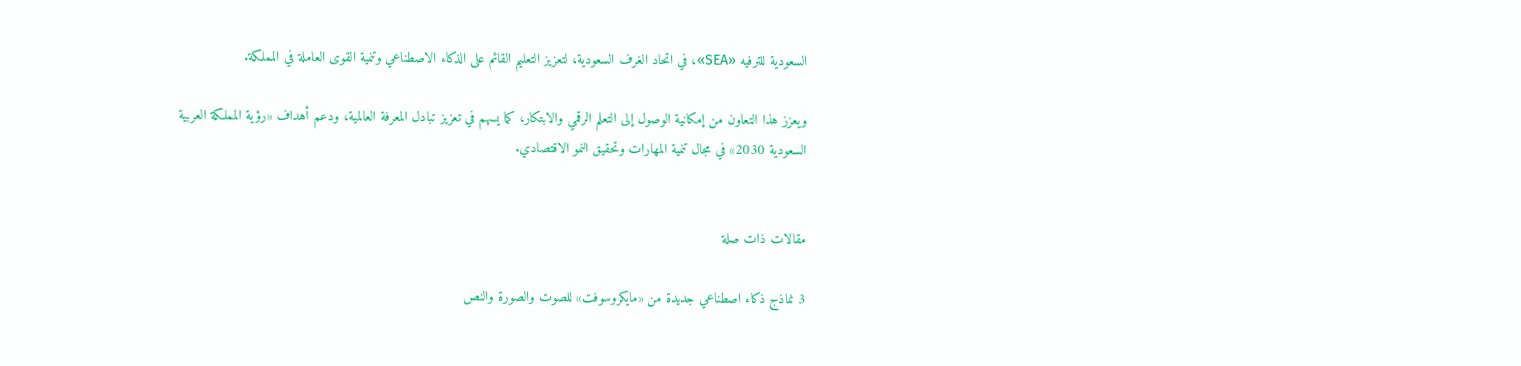السعودية للترفيه «SEA»، في اتحاد الغرف السعودية، لتعزيز التعليم القائم على الذكاء الاصطناعي وتنمية القوى العاملة في المملكة.

ويعزز هذا التعاون من إمكانية الوصول إلى التعلم الرقمي والابتكار، كما يسهم في تعزيز تبادل المعرفة العالمية، ودعم أهداف «رؤية المملكة العربية السعودية 2030» في مجال تنمية المهارات وتحقيق النمو الاقتصادي.


مقالات ذات صلة

3 نماذج ذكاء اصطناعي جديدة من «مايكروسوفت» للصوت والصورة والنص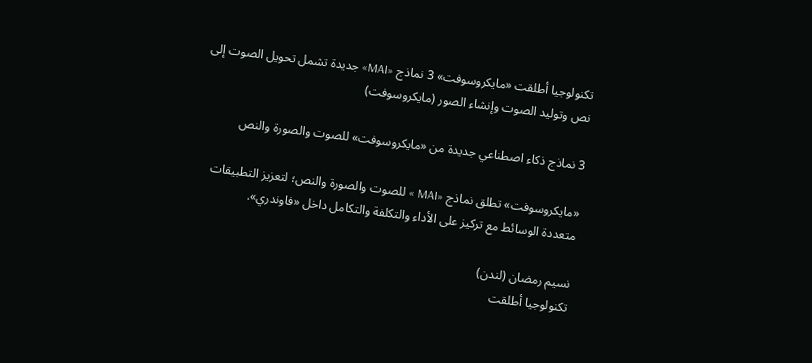تكنولوجيا أطلقت «مايكروسوفت» 3 نماذج «MAI» جديدة تشمل تحويل الصوت إلى نص وتوليد الصوت وإنشاء الصور (مايكروسوفت)

3 نماذج ذكاء اصطناعي جديدة من «مايكروسوفت» للصوت والصورة والنص

«مايكروسوفت» تطلق نماذج «MAI » للصوت والصورة والنص؛ لتعزيز التطبيقات متعددة الوسائط مع تركيز على الأداء والتكلفة والتكامل داخل «فاوندري».

نسيم رمضان (لندن)
تكنولوجيا أطلقت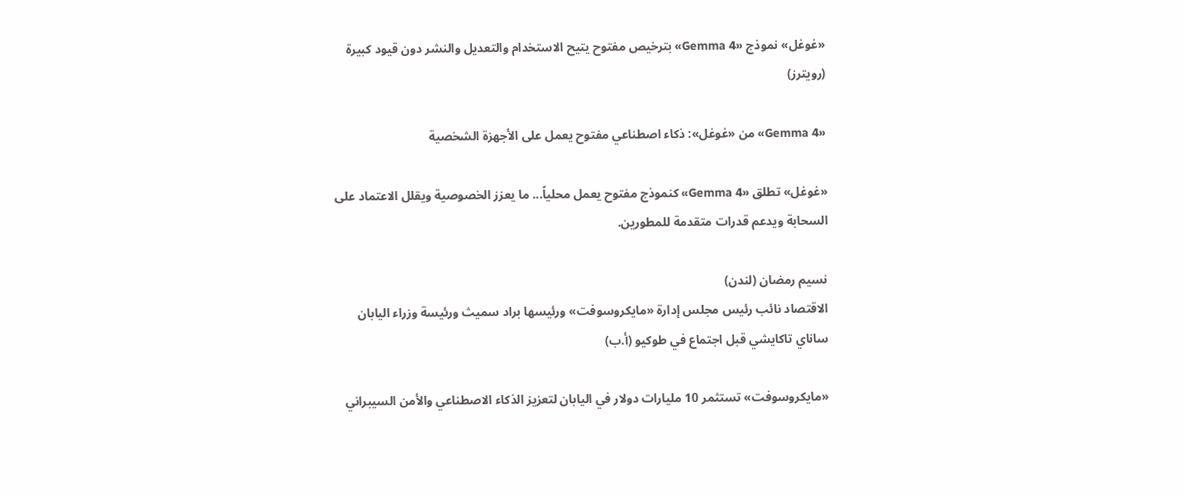«غوغل» نموذج «Gemma 4» بترخيص مفتوح يتيح الاستخدام والتعديل والنشر دون قيود كبيرة (رويترز)

«Gemma 4» من «غوغل»: ذكاء اصطناعي مفتوح يعمل على الأجهزة الشخصية

«غوغل» تطلق «Gemma 4» كنموذج مفتوح يعمل محلياً... ما يعزز الخصوصية ويقلل الاعتماد على السحابة ويدعم قدرات متقدمة للمطورين.

نسيم رمضان (لندن)
الاقتصاد نائب رئيس مجلس إدارة «مايكروسوفت» ورئيسها براد سميث ورئيسة وزراء اليابان ساناي تاكايشي قبل اجتماع في طوكيو (أ.ب)

«مايكروسوفت» تستثمر 10 مليارات دولار في اليابان لتعزيز الذكاء الاصطناعي والأمن السيبراني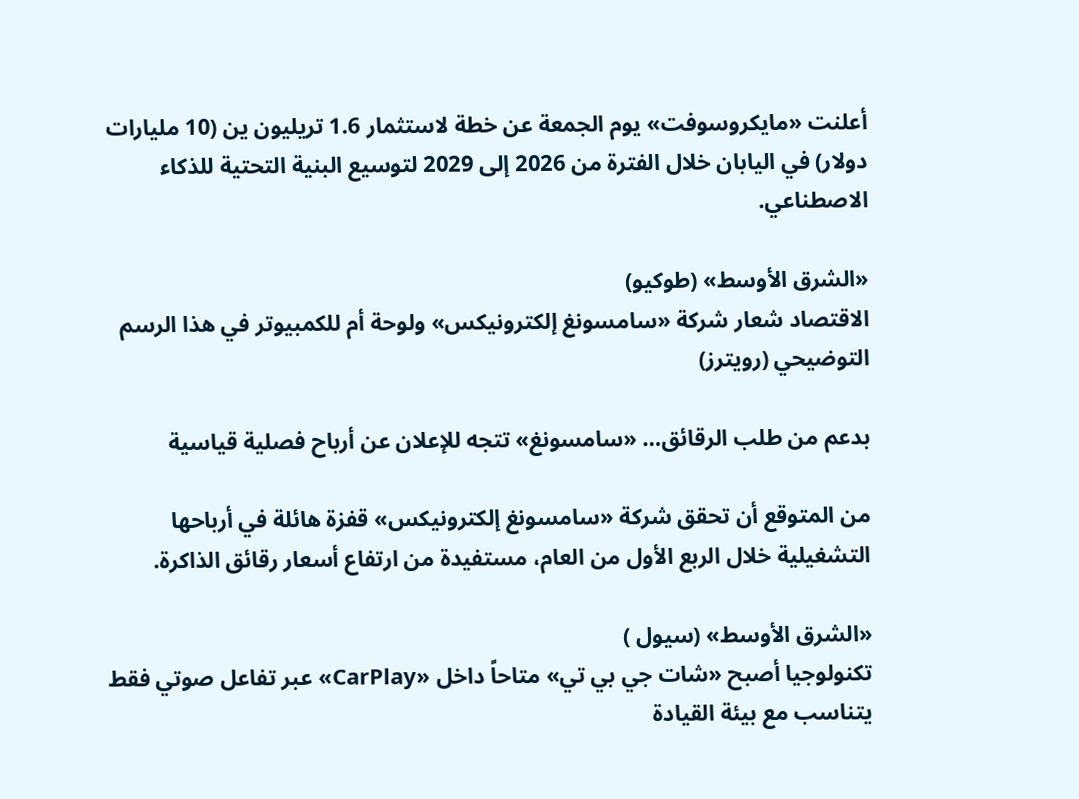أعلنت «مايكروسوفت» يوم الجمعة عن خطة لاستثمار 1.6 تريليون ين (10 مليارات دولار) في اليابان خلال الفترة من 2026 إلى 2029 لتوسيع البنية التحتية للذكاء الاصطناعي.

«الشرق الأوسط» (طوكيو)
الاقتصاد شعار شركة «سامسونغ إلكترونيكس» ولوحة أم للكمبيوتر في هذا الرسم التوضيحي (رويترز)

بدعم من طلب الرقائق… «سامسونغ» تتجه للإعلان عن أرباح فصلية قياسية

من المتوقع أن تحقق شركة «سامسونغ إلكترونيكس» قفزة هائلة في أرباحها التشغيلية خلال الربع الأول من العام، مستفيدة من ارتفاع أسعار رقائق الذاكرة.

«الشرق الأوسط» (سيول )
تكنولوجيا أصبح «شات جي بي تي» متاحاً داخل «CarPlay» عبر تفاعل صوتي فقط يتناسب مع بيئة القيادة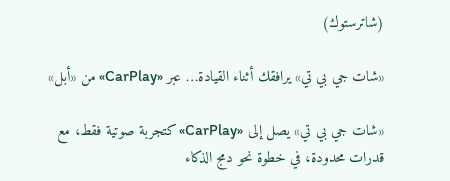(شاترستوك)

«شات جي بي تي» يرافقك أثناء القيادة… عبر «CarPlay» من «أبل»

«شات جي بي تي» يصل إلى «CarPlay» كتجربة صوتية فقط، مع قدرات محدودة، في خطوة نحو دمج الذكاء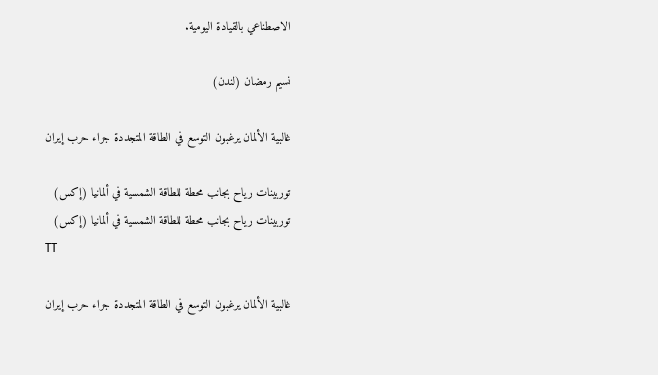الاصطناعي بالقيادة اليومية.

نسيم رمضان (لندن)

غالبية الألمان يرغبون التوسع في الطاقة المتجددة جراء حرب إيران

توربينات رياح بجانب محطة للطاقة الشمسية في ألمانيا (إكس)
توربينات رياح بجانب محطة للطاقة الشمسية في ألمانيا (إكس)
TT

غالبية الألمان يرغبون التوسع في الطاقة المتجددة جراء حرب إيران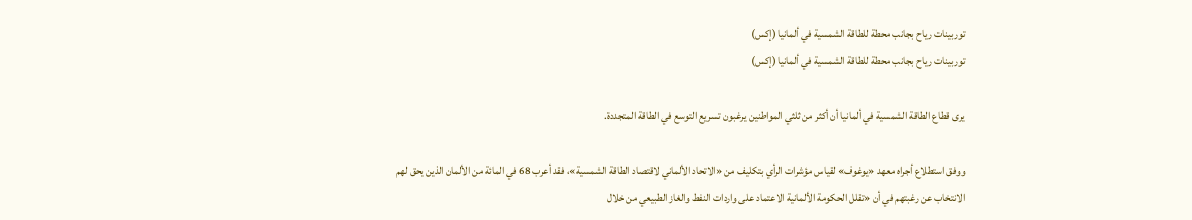توربينات رياح بجانب محطة للطاقة الشمسية في ألمانيا (إكس)
توربينات رياح بجانب محطة للطاقة الشمسية في ألمانيا (إكس)

يرى قطاع الطاقة الشمسية في ألمانيا أن أكثر من ثلثي المواطنين يرغبون تسريع التوسع في الطاقة المتجددة.

ووفق استطلاع أجراه معهد «يوغوف» لقياس مؤشرات الرأي بتكليف من «الاتحاد الألماني لاقتصاد الطاقة الشمسية»، فقد أعرب 68 في المائة من الألمان الذين يحق لهم الانتخاب عن رغبتهم في أن «تقلل الحكومة الألمانية الاعتماد على واردات النفط والغاز الطبيعي من خلال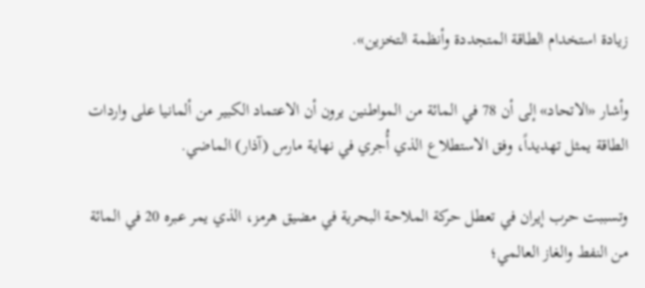زيادة استخدام الطاقة المتجددة وأنظمة التخزين».

وأشار «الاتحاد» إلى أن 78 في المائة من المواطنين يرون أن الاعتماد الكبير من ألمانيا على واردات الطاقة يمثل تهديداً، وفق الاستطلاع الذي أُجري في نهاية مارس (آذار) الماضي.

وتسببت حرب إيران في تعطل حركة الملاحة البحرية في مضيق هرمز، الذي يمر عبره 20 في المائة من النفط والغاز العالمي؛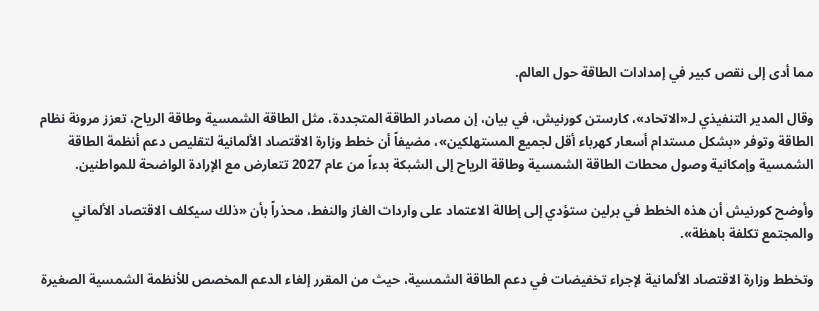مما أدى إلى نقص كبير في إمدادات الطاقة حول العالم.

وقال المدير التنفيذي لـ«الاتحاد»، كارستن كورنيش، في بيان، إن مصادر الطاقة المتجددة، مثل الطاقة الشمسية وطاقة الرياح، تعزز مرونة نظام الطاقة وتوفر «بشكل مستدام أسعار كهرباء أقل لجميع المستهلكين»، مضيفاً أن خطط وزارة الاقتصاد الألمانية لتقليص دعم أنظمة الطاقة الشمسية وإمكانية وصول محطات الطاقة الشمسية وطاقة الرياح إلى الشبكة بدءاً من عام 2027 تتعارض مع الإرادة الواضحة للمواطنين.

وأوضح كورنيش أن هذه الخطط في برلين ستؤدي إلى إطالة الاعتماد على واردات الغاز والنفط، محذراً بأن «ذلك سيكلف الاقتصاد الألماني والمجتمع تكلفة باهظة».

وتخطط وزارة الاقتصاد الألمانية لإجراء تخفيضات في دعم الطاقة الشمسية، حيث من المقرر إلغاء الدعم المخصص للأنظمة الشمسية الصغيرة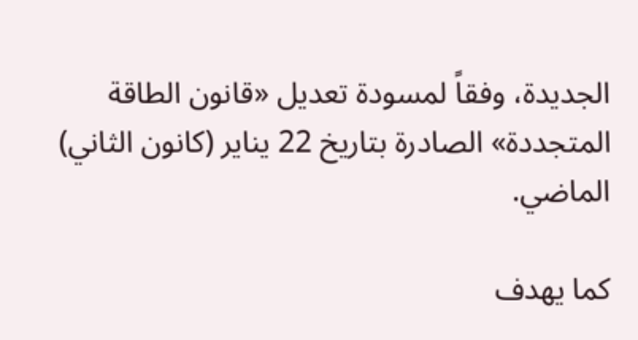الجديدة، وفقاً لمسودة تعديل «قانون الطاقة المتجددة» الصادرة بتاريخ 22 يناير (كانون الثاني) الماضي.

كما يهدف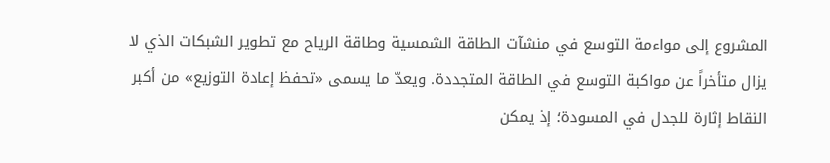المشروع إلى مواءمة التوسع في منشآت الطاقة الشمسية وطاقة الرياح مع تطوير الشبكات الذي لا يزال متأخراً عن مواكبة التوسع في الطاقة المتجددة. ويعدّ ما يسمى «تحفظ إعادة التوزيع» من أكبر النقاط إثارة للجدل في المسودة؛ إذ يمكن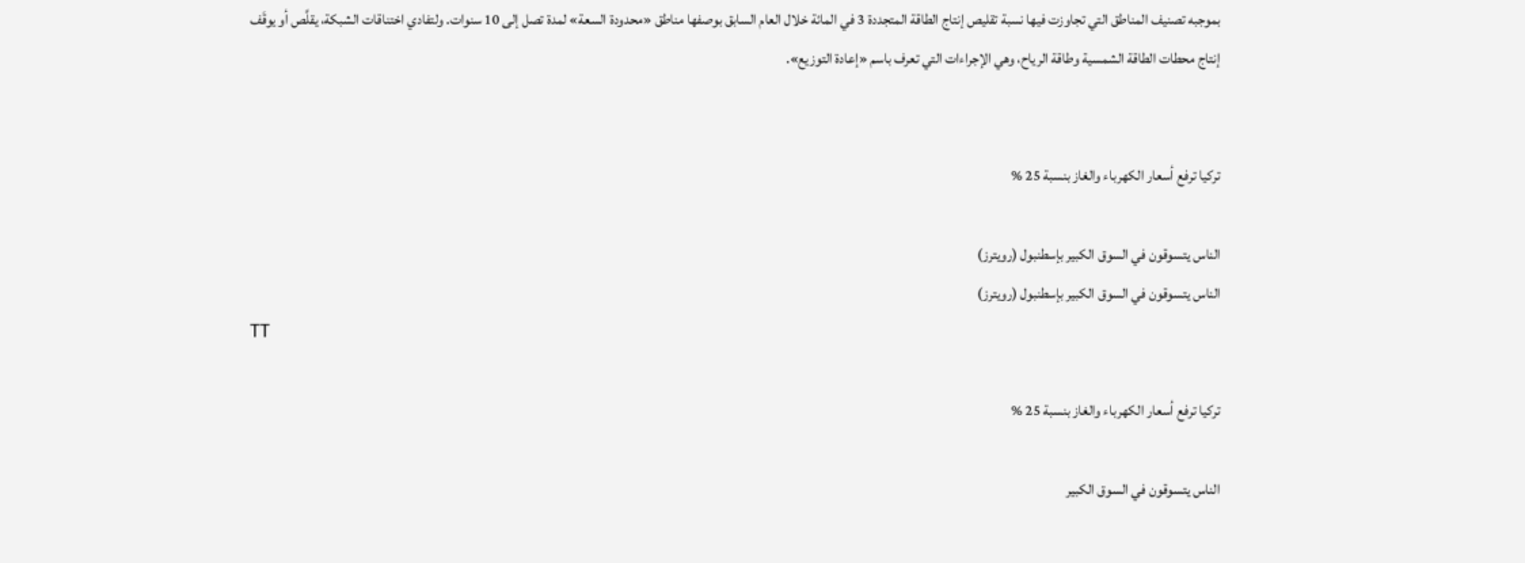بموجبه تصنيف المناطق التي تجاوزت فيها نسبة تقليص إنتاج الطاقة المتجددة 3 في المائة خلال العام السابق بوصفها مناطق «محدودة السعة» لمدة تصل إلى 10 سنوات. ولتفادي اختناقات الشبكة، يقلَّص أو يوقَف إنتاج محطات الطاقة الشمسية وطاقة الرياح، وهي الإجراءات التي تعرف باسم «إعادة التوزيع».


تركيا ترفع أسعار الكهرباء والغاز بنسبة 25 %

الناس يتسوقون في السوق الكبير بإسطنبول (رويترز)
الناس يتسوقون في السوق الكبير بإسطنبول (رويترز)
TT

تركيا ترفع أسعار الكهرباء والغاز بنسبة 25 %

الناس يتسوقون في السوق الكبير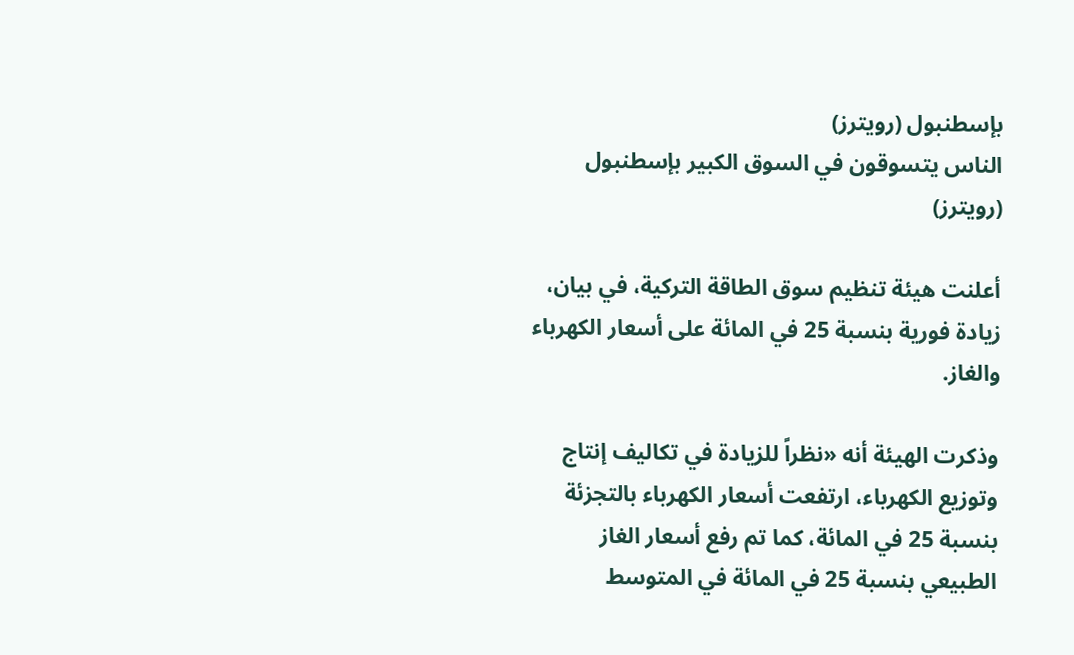بإسطنبول (رويترز)
الناس يتسوقون في السوق الكبير بإسطنبول (رويترز)

أعلنت هيئة تنظيم سوق الطاقة التركية، في بيان، زيادة فورية بنسبة 25 في المائة على أسعار الكهرباء والغاز.

وذكرت الهيئة أنه «نظراً للزيادة في تكاليف إنتاج وتوزيع الكهرباء، ارتفعت أسعار الكهرباء بالتجزئة بنسبة 25 في المائة، كما تم رفع أسعار الغاز الطبيعي بنسبة 25 في المائة في المتوسط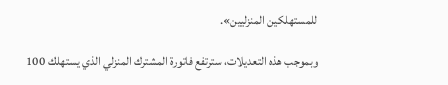للمستهلكين المنزليين».

وبموجب هذه التعديلات، سترتفع فاتورة المشترك المنزلي الذي يستهلك 100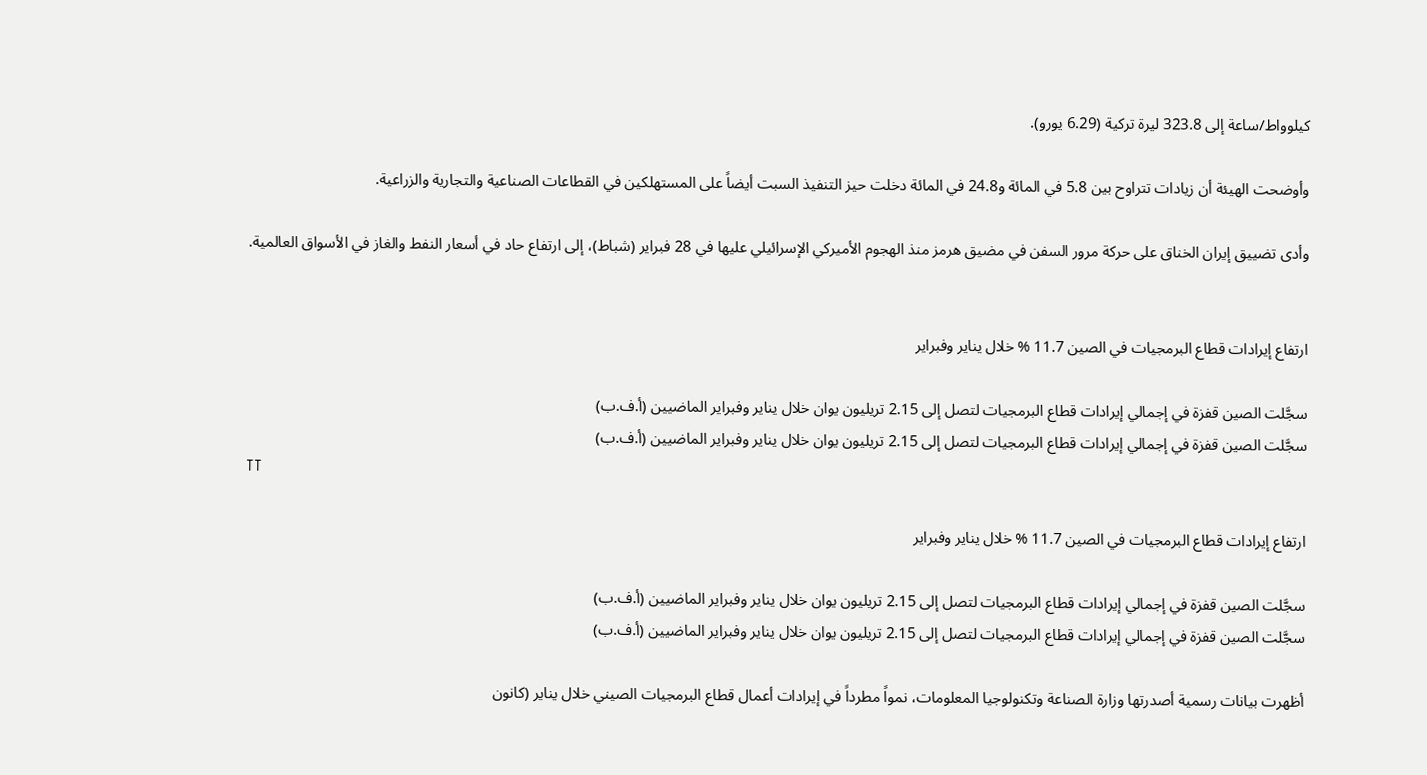كيلوواط/ساعة إلى 323.8 ليرة تركية (6.29 يورو).

وأوضحت الهيئة أن زيادات تتراوح بين 5.8 في المائة و24.8 في المائة دخلت حيز التنفيذ السبت أيضاً على المستهلكين في القطاعات الصناعية والتجارية والزراعية.

وأدى تضييق إيران الخناق على حركة مرور السفن في مضيق هرمز منذ الهجوم الأميركي الإسرائيلي عليها في 28 فبراير (شباط)، إلى ارتفاع حاد في أسعار النفط والغاز في الأسواق العالمية.


ارتفاع إيرادات قطاع البرمجيات في الصين 11.7 % خلال يناير وفبراير

سجَّلت الصين قفزة في إجمالي إيرادات قطاع البرمجيات لتصل إلى 2.15 تريليون يوان خلال يناير وفبراير الماضيين (أ.ف.ب)
سجَّلت الصين قفزة في إجمالي إيرادات قطاع البرمجيات لتصل إلى 2.15 تريليون يوان خلال يناير وفبراير الماضيين (أ.ف.ب)
TT

ارتفاع إيرادات قطاع البرمجيات في الصين 11.7 % خلال يناير وفبراير

سجَّلت الصين قفزة في إجمالي إيرادات قطاع البرمجيات لتصل إلى 2.15 تريليون يوان خلال يناير وفبراير الماضيين (أ.ف.ب)
سجَّلت الصين قفزة في إجمالي إيرادات قطاع البرمجيات لتصل إلى 2.15 تريليون يوان خلال يناير وفبراير الماضيين (أ.ف.ب)

أظهرت بيانات رسمية أصدرتها وزارة الصناعة وتكنولوجيا المعلومات، نمواً مطرداً في إيرادات أعمال قطاع البرمجيات الصيني خلال يناير (كانون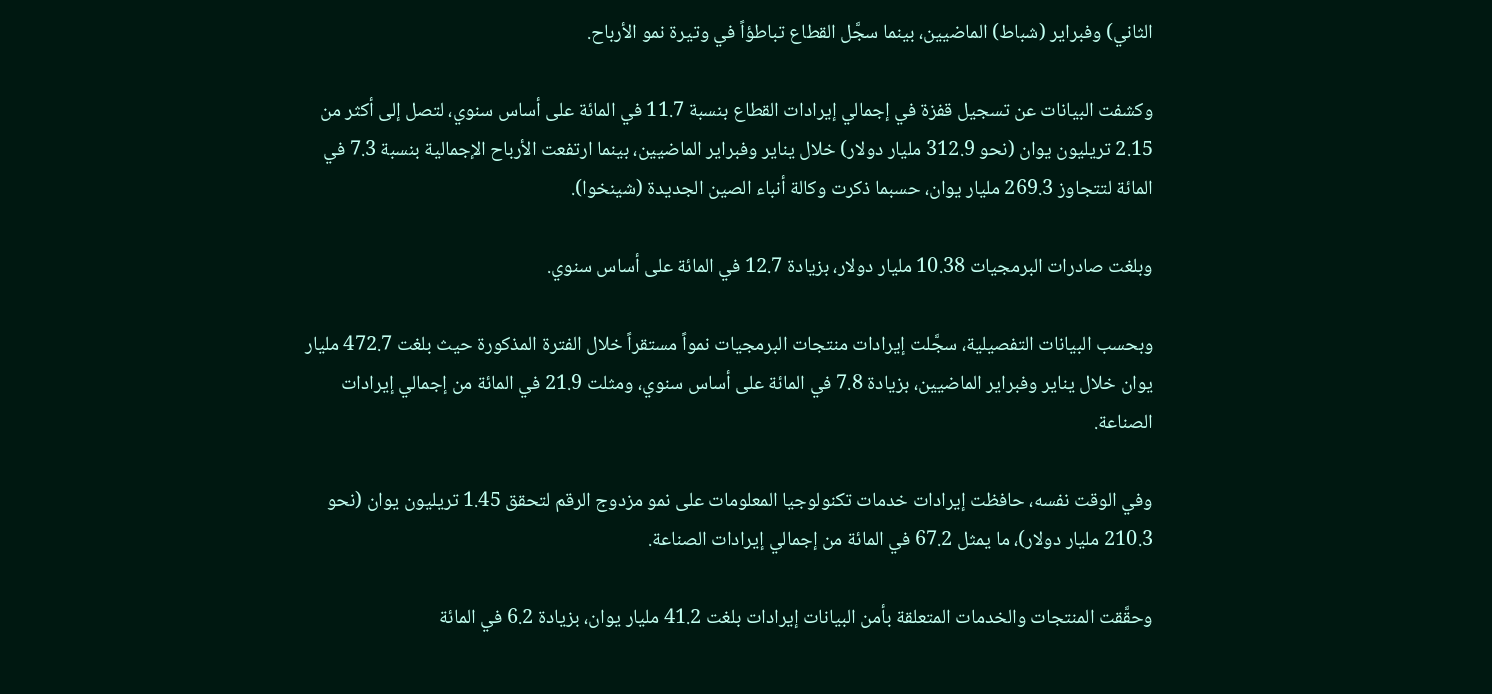الثاني) وفبراير (شباط) الماضيين، بينما سجَّل القطاع تباطؤاً في وتيرة نمو الأرباح.

وكشفت البيانات عن تسجيل قفزة في إجمالي إيرادات القطاع بنسبة 11.7 في المائة على أساس سنوي، لتصل إلى أكثر من 2.15 تريليون يوان (نحو 312.9 مليار دولار) خلال يناير وفبراير الماضيين، بينما ارتفعت الأرباح الإجمالية بنسبة 7.3 في المائة لتتجاوز 269.3 مليار يوان، حسبما ذكرت وكالة أنباء الصين الجديدة (شينخوا).

وبلغت صادرات البرمجيات 10.38 مليار دولار، بزيادة 12.7 في المائة على أساس سنوي.

وبحسب البيانات التفصيلية، سجَّلت إيرادات منتجات البرمجيات نمواً مستقراً خلال الفترة المذكورة حيث بلغت 472.7 مليار يوان خلال يناير وفبراير الماضيين، بزيادة 7.8 في المائة على أساس سنوي، ومثلت 21.9 في المائة من إجمالي إيرادات الصناعة.

وفي الوقت نفسه، حافظت إيرادات خدمات تكنولوجيا المعلومات على نمو مزدوج الرقم لتحقق 1.45 تريليون يوان (نحو 210.3 مليار دولار)، ما يمثل 67.2 في المائة من إجمالي إيرادات الصناعة.

وحقَّقت المنتجات والخدمات المتعلقة بأمن البيانات إيرادات بلغت 41.2 مليار يوان، بزيادة 6.2 في المائة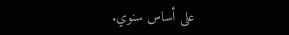على أساس سنوي.